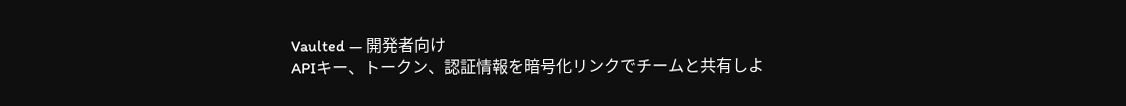Vaulted — 開発者向け
APIキー、トークン、認証情報を暗号化リンクでチームと共有しよ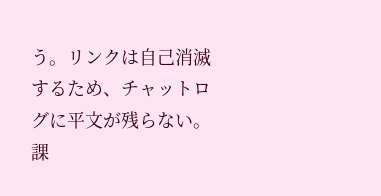う。リンクは自己消滅するため、チャットログに平文が残らない。
課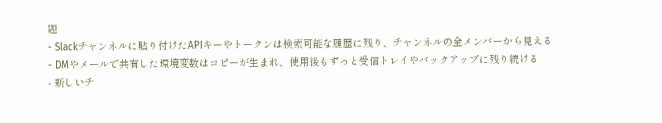題
- Slackチャンネルに貼り付けたAPIキーやトークンは検索可能な履歴に残り、チャンネルの全メンバーから見える
- DMやメールで共有した環境変数はコピーが生まれ、使用後もずっと受信トレイやバックアップに残り続ける
- 新しいチ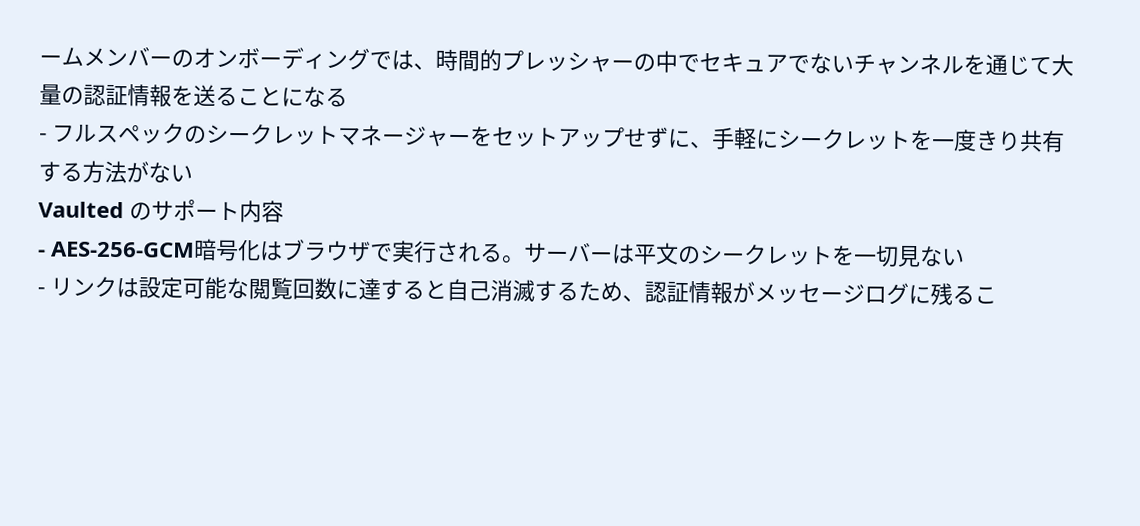ームメンバーのオンボーディングでは、時間的プレッシャーの中でセキュアでないチャンネルを通じて大量の認証情報を送ることになる
- フルスペックのシークレットマネージャーをセットアップせずに、手軽にシークレットを一度きり共有する方法がない
Vaulted のサポート内容
- AES-256-GCM暗号化はブラウザで実行される。サーバーは平文のシークレットを一切見ない
- リンクは設定可能な閲覧回数に達すると自己消滅するため、認証情報がメッセージログに残るこ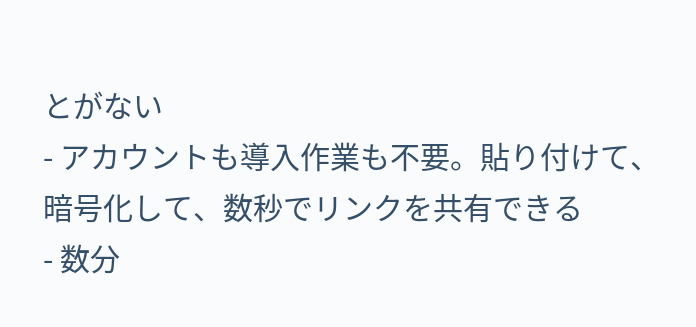とがない
- アカウントも導入作業も不要。貼り付けて、暗号化して、数秒でリンクを共有できる
- 数分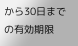から30日までの有効期限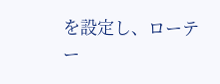を設定し、ローテー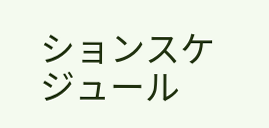ションスケジュール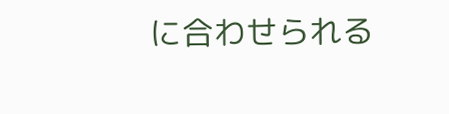に合わせられる